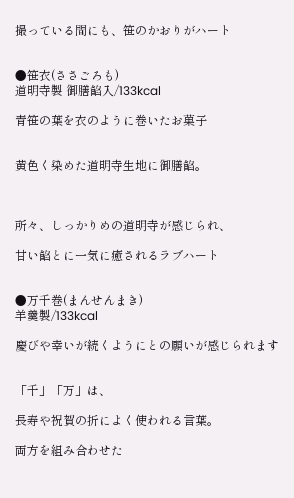撮っている間にも、笹のかおりがハート


●笹衣(ささごろも)
道明寺製 御膳餡入/133kcal

青笹の葉を衣のように巻いたお菓子


黄色く染めた道明寺生地に御膳餡。



所々、しっかりめの道明寺が感じられ、

甘い餡とに一気に癒されるラブハート


●万千巻(まんせんまき)
羊羹製/133kcal

慶びや幸いが続くようにとの願いが感じられます


「千」「万」は、

長寿や祝賀の折によく使われる言葉。

両方を組み合わせた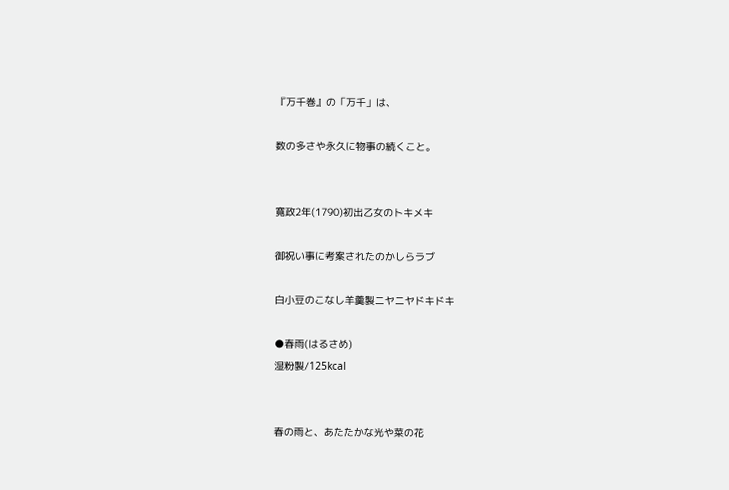『万千巻』の「万千」は、

数の多さや永久に物事の続くこと。


寛政2年(1790)初出乙女のトキメキ

御祝い事に考案されたのかしらラブ

白小豆のこなし羊羹製ニヤニヤドキドキ

●春雨(はるさめ)
湿粉製/125kcal


春の雨と、あたたかな光や菜の花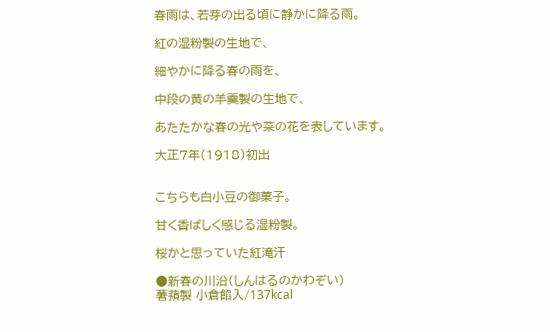春雨は、若芽の出る頃に静かに降る雨。

紅の湿粉製の生地で、

細やかに降る春の雨を、

中段の黄の羊羹製の生地で、

あたたかな春の光や菜の花を表しています。

大正7年(1918)初出


こちらも白小豆の御菓子。

甘く香ばしく感じる湿粉製。

桜かと思っていた紅滝汗

●新春の川沿(しんはるのかわぞい)
薯蕷製 小倉餡入/137kcal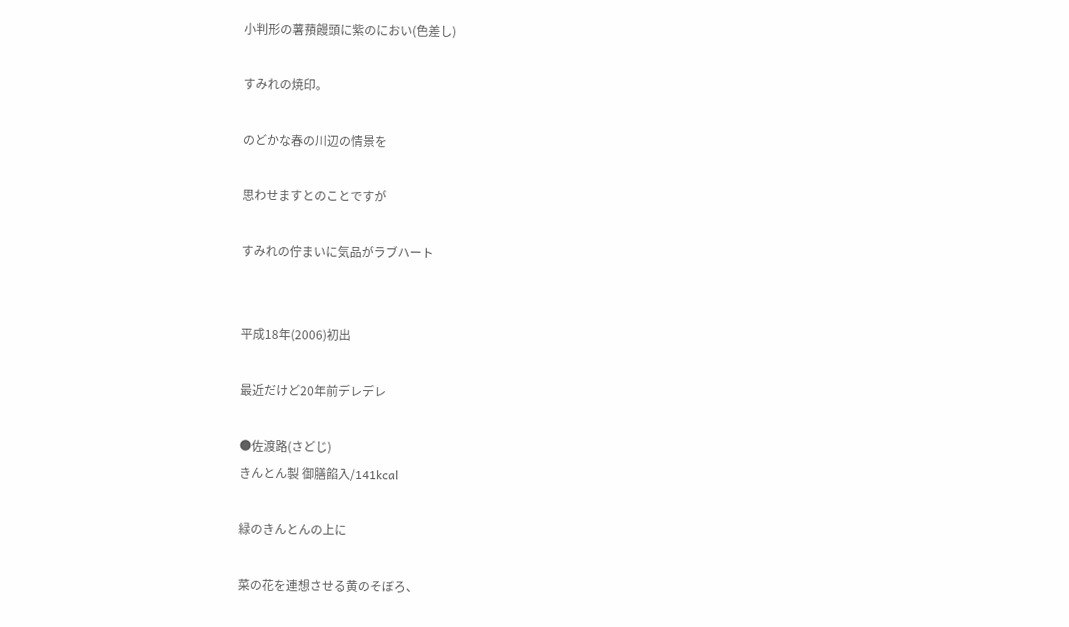小判形の薯蕷饅頭に紫のにおい(色差し)

すみれの焼印。

のどかな春の川辺の情景を

思わせますとのことですが

すみれの佇まいに気品がラブハート


平成18年(2006)初出

最近だけど20年前デレデレ

●佐渡路(さどじ)
きんとん製 御膳餡入/141kcal

緑のきんとんの上に

菜の花を連想させる黄のそぼろ、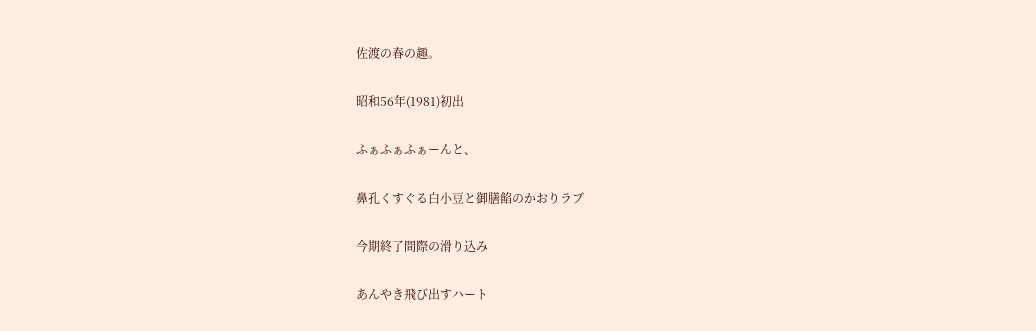佐渡の春の趣。

昭和56年(1981)初出

ふぁふぁふぁーんと、

鼻孔くすぐる白小豆と御膳餡のかおりラブ

今期終了間際の滑り込み

あんやき飛び出すハート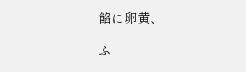餡に卵黄、

ふ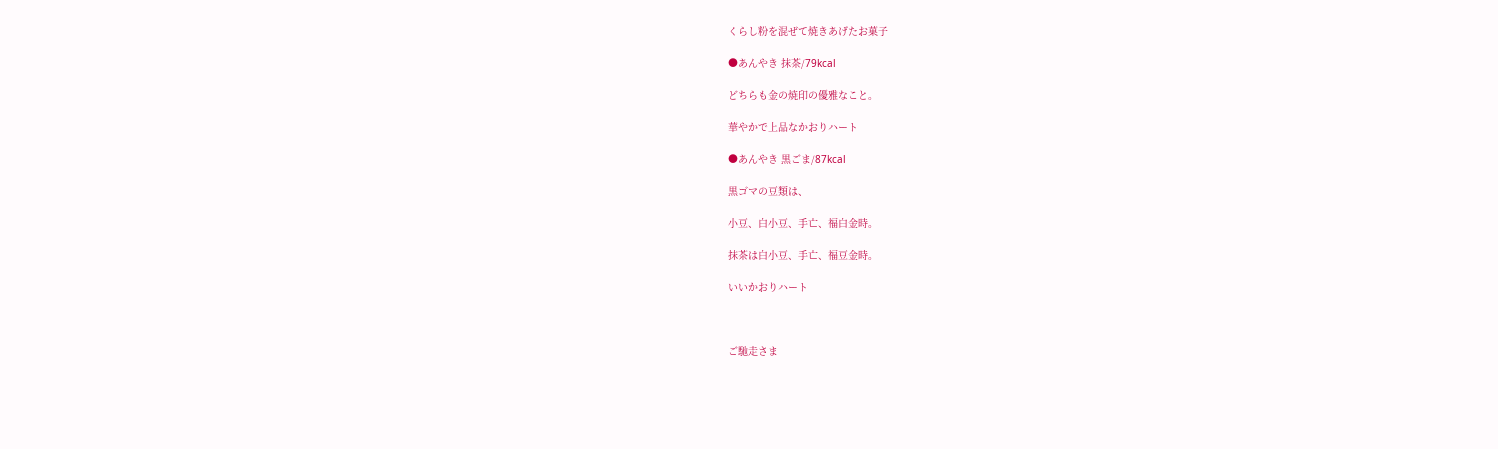くらし粉を混ぜて焼きあげたお菓子

●あんやき 抹茶/79kcal

どちらも金の焼印の優雅なこと。

華やかで上品なかおりハート

●あんやき 黒ごま/87kcal

黒ゴマの豆類は、

小豆、白小豆、手亡、福白金時。

抹茶は白小豆、手亡、福豆金時。

いいかおりハート



ご馳走さま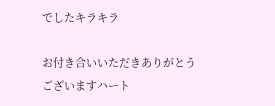でしたキラキラ

お付き合いいただきありがとうございますハート